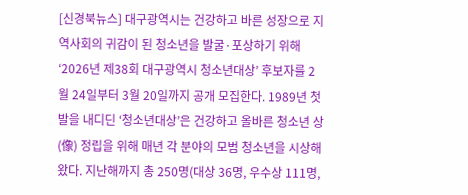[신경북뉴스] 대구광역시는 건강하고 바른 성장으로 지역사회의 귀감이 된 청소년을 발굴·포상하기 위해 ‘2026년 제38회 대구광역시 청소년대상’ 후보자를 2월 24일부터 3월 20일까지 공개 모집한다. 1989년 첫발을 내디딘 ‘청소년대상’은 건강하고 올바른 청소년 상(像) 정립을 위해 매년 각 분야의 모범 청소년을 시상해 왔다. 지난해까지 총 250명(대상 36명, 우수상 111명,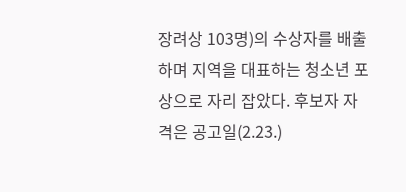장려상 103명)의 수상자를 배출하며 지역을 대표하는 청소년 포상으로 자리 잡았다. 후보자 자격은 공고일(2.23.)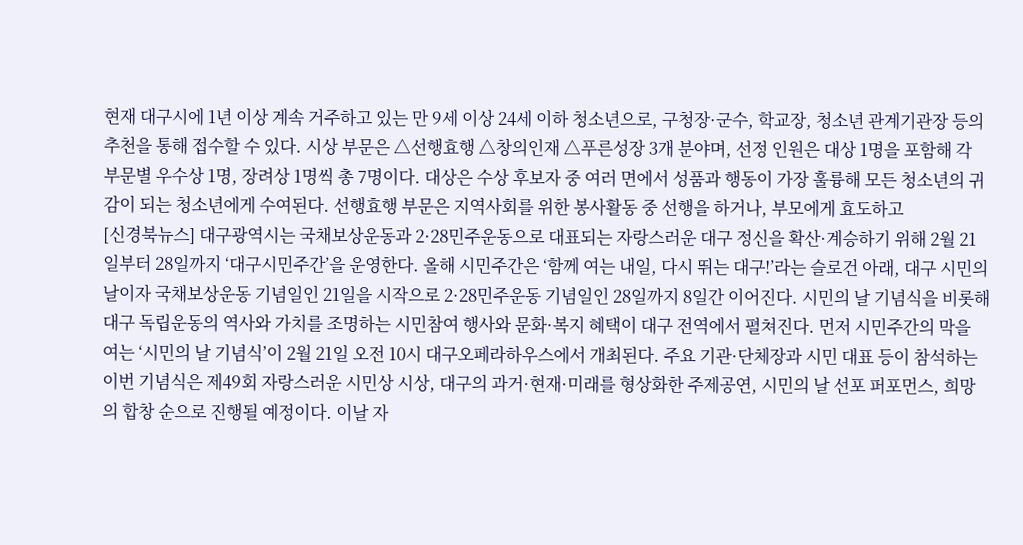현재 대구시에 1년 이상 계속 거주하고 있는 만 9세 이상 24세 이하 청소년으로, 구청장·군수, 학교장, 청소년 관계기관장 등의 추천을 통해 접수할 수 있다. 시상 부문은 △선행효행 △창의인재 △푸른성장 3개 분야며, 선정 인원은 대상 1명을 포함해 각 부문별 우수상 1명, 장려상 1명씩 총 7명이다. 대상은 수상 후보자 중 여러 면에서 성품과 행동이 가장 훌륭해 모든 청소년의 귀감이 되는 청소년에게 수여된다. 선행효행 부문은 지역사회를 위한 봉사활동 중 선행을 하거나, 부모에게 효도하고
[신경북뉴스] 대구광역시는 국채보상운동과 2·28민주운동으로 대표되는 자랑스러운 대구 정신을 확산·계승하기 위해 2월 21일부터 28일까지 ‘대구시민주간’을 운영한다. 올해 시민주간은 ‘함께 여는 내일, 다시 뛰는 대구!’라는 슬로건 아래, 대구 시민의 날이자 국채보상운동 기념일인 21일을 시작으로 2·28민주운동 기념일인 28일까지 8일간 이어진다. 시민의 날 기념식을 비롯해 대구 독립운동의 역사와 가치를 조명하는 시민참여 행사와 문화·복지 혜택이 대구 전역에서 펼쳐진다. 먼저 시민주간의 막을 여는 ‘시민의 날 기념식’이 2월 21일 오전 10시 대구오페라하우스에서 개최된다. 주요 기관·단체장과 시민 대표 등이 참석하는 이번 기념식은 제49회 자랑스러운 시민상 시상, 대구의 과거·현재·미래를 형상화한 주제공연, 시민의 날 선포 퍼포먼스, 희망의 합창 순으로 진행될 예정이다. 이날 자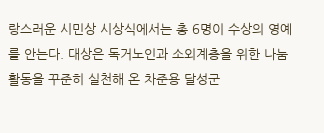랑스러운 시민상 시상식에서는 총 6명이 수상의 영예를 안는다. 대상은 독거노인과 소외계층을 위한 나눔 활동을 꾸준히 실천해 온 차준용 달성군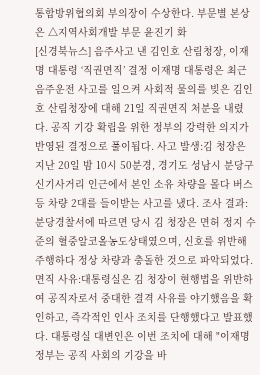통합방위협의회 부의장이 수상한다. 부문별 본상은 △지역사회개발 부문 윤진기 화
[신경북뉴스] 음주사고 낸 김인호 산림청장, 이재명 대통령 ‘직권면직’ 결정 이재명 대통령은 최근 음주운전 사고를 일으켜 사회적 물의를 빚은 김인호 산림청장에 대해 21일 직권면직 처분을 내렸다. 공직 기강 확립을 위한 정부의 강력한 의지가 반영된 결정으로 풀이됩다. 사고 발생:김 청장은 지난 20일 밤 10시 50분경, 경기도 성남시 분당구 신기사거리 인근에서 본인 소유 차량을 몰다 버스 등 차량 2대를 들이받는 사고를 냈다. 조사 결과:분당경찰서에 따르면 당시 김 청장은 면허 정지 수준의 혈중알코올농도상태였으며, 신호를 위반해 주행하다 정상 차량과 충돌한 것으로 파악되었다. 면직 사유:대통령실은 김 청장이 현행법을 위반하여 공직자로서 중대한 결격 사유를 야기했음을 확인하고, 즉각적인 인사 조치를 단행했다고 발표했다. 대통령실 대변인은 이번 조치에 대해 "이재명 정부는 공직 사회의 기강을 바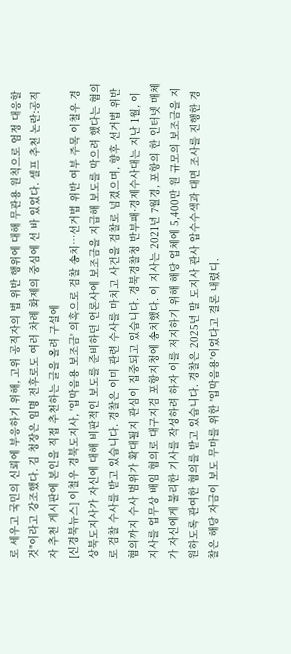로 세우고 국민의 신뢰에 부응하기 위해, 고위 공직자의 법 위반 행위에 대해 무관용 원칙으로 엄정 대응할 것"이라고 강조했다. 김 청장은 임명 전후로도 여러 차례 화제의 중심에 선 바 있었다. 셀프 추천 논란:공직자 추천 게시판에 본인을 직접 추천하는 글을 올려 구설에
[신경북뉴스] 이철우 경북도지사, '입막음용 보조금' 의혹으로 검찰 송치…선거법 위반 여부 주목 이철우 경상북도지사가 자신에 대해 비판적인 보도를 준비하던 언론사에 보조금을 지급해 보도를 막으려 했다는 혐의로 검찰 수사를 받고 있습니다. 경찰은 이미 관련 수사를 마치고 사건을 검찰로 넘겼으며, 향후 선거법 위반 혐의까지 수사 범위가 확대될지 관심이 집중되고 있습니다. 경북경찰청 반부패·경제수사대는 지난 1월, 이 지사를 업무상 배임 혐의로 대구지검 포항지청에 송치했다. 이 지사는 2021년 7월경, 포항의 한 인터넷 매체가 자신에게 불리한 기사를 작성하려 하자 이를 저지하기 위해 해당 업체에 5,400만 원 규모의 보조금을 지원하도록 관여한 혐의를 받고 있습니다. 경찰은 2025년 말 도지사 관사 압수수색과 대면 조사를 진행한 경찰은 해당 자금이 보도 무마를 위한 '입막음용'이었다고 결론 내렸디.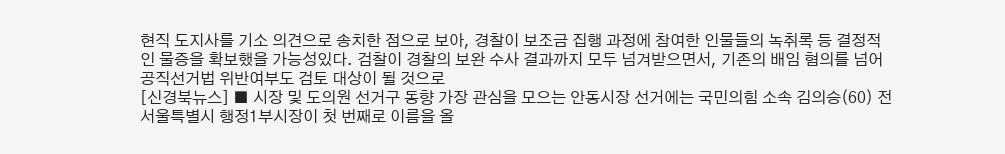현직 도지사를 기소 의견으로 송치한 점으로 보아, 경찰이 보조금 집행 과정에 참여한 인물들의 녹취록 등 결정적인 물증을 확보했을 가능성있다. 검찰이 경찰의 보완 수사 결과까지 모두 넘겨받으면서, 기존의 배임 혐의를 넘어 공직선거법 위반여부도 검토 대상이 될 것으로
[신경북뉴스] ■ 시장 및 도의원 선거구 동향 가장 관심을 모으는 안동시장 선거에는 국민의힘 소속 김의승(60) 전 서울특별시 행정1부시장이 첫 번째로 이름을 올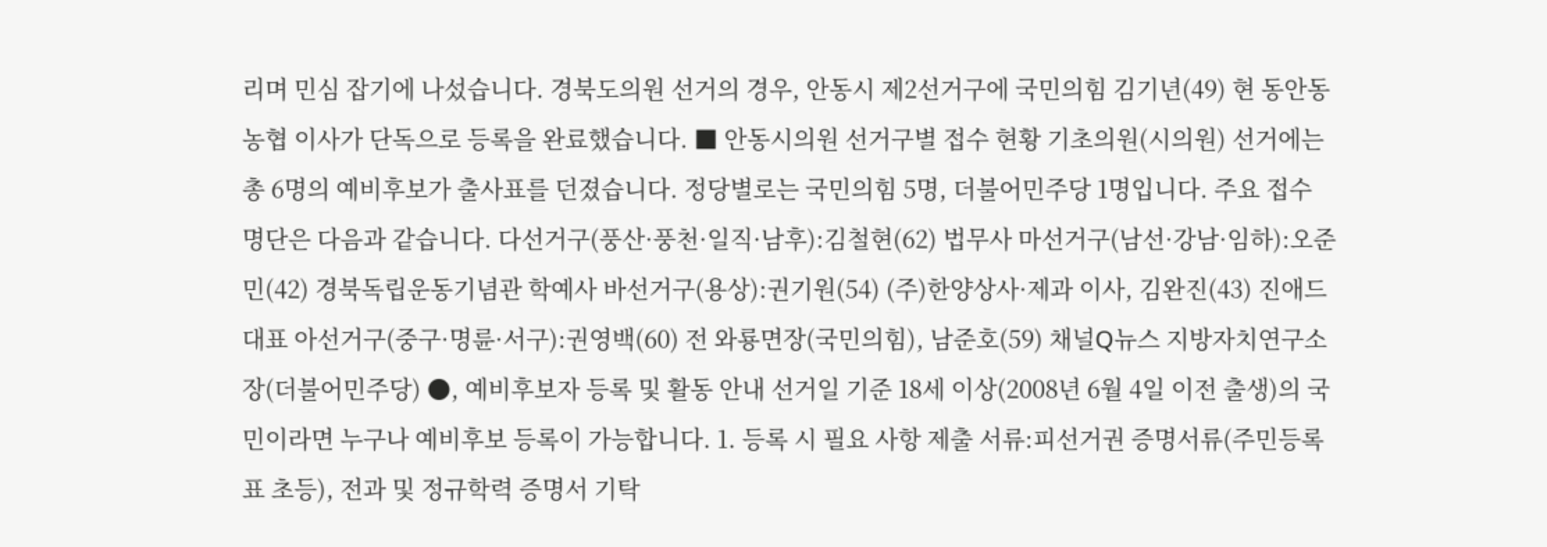리며 민심 잡기에 나섰습니다. 경북도의원 선거의 경우, 안동시 제2선거구에 국민의힘 김기년(49) 현 동안동농협 이사가 단독으로 등록을 완료했습니다. ■ 안동시의원 선거구별 접수 현황 기초의원(시의원) 선거에는 총 6명의 예비후보가 출사표를 던졌습니다. 정당별로는 국민의힘 5명, 더불어민주당 1명입니다. 주요 접수 명단은 다음과 같습니다. 다선거구(풍산·풍천·일직·남후):김철현(62) 법무사 마선거구(남선·강남·임하):오준민(42) 경북독립운동기념관 학예사 바선거구(용상):권기원(54) (주)한양상사·제과 이사, 김완진(43) 진애드 대표 아선거구(중구·명륜·서구):권영백(60) 전 와룡면장(국민의힘), 남준호(59) 채널Q뉴스 지방자치연구소장(더불어민주당) ●, 예비후보자 등록 및 활동 안내 선거일 기준 18세 이상(2008년 6월 4일 이전 출생)의 국민이라면 누구나 예비후보 등록이 가능합니다. 1. 등록 시 필요 사항 제출 서류:피선거권 증명서류(주민등록표 초등), 전과 및 정규학력 증명서 기탁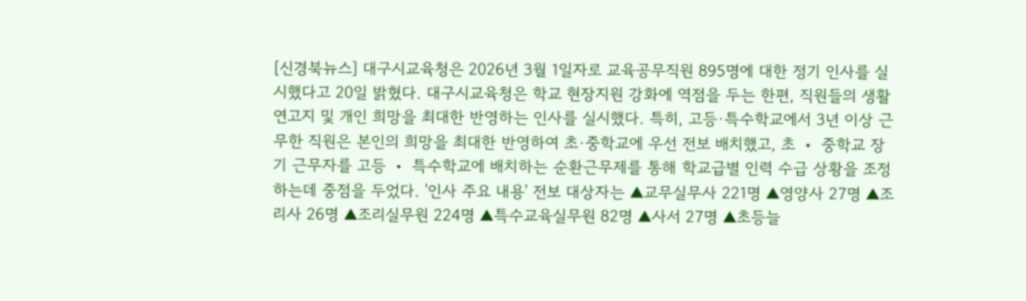[신경북뉴스] 대구시교육청은 2026년 3월 1일자로 교육공무직원 895명에 대한 정기 인사를 실시했다고 20일 밝혔다. 대구시교육청은 학교 현장지원 강화에 역점을 두는 한편, 직원들의 생활연고지 및 개인 희망을 최대한 반영하는 인사를 실시했다. 특히, 고등·특수학교에서 3년 이상 근무한 직원은 본인의 희망을 최대한 반영하여 초·중학교에 우선 전보 배치했고, 초 ‧ 중학교 장기 근무자를 고등 ‧ 특수학교에 배치하는 순환근무제를 통해 학교급별 인력 수급 상황을 조정하는데 중점을 두었다. '인사 주요 내용' 전보 대상자는 ▲교무실무사 221명 ▲영양사 27명 ▲조리사 26명 ▲조리실무원 224명 ▲특수교육실무원 82명 ▲사서 27명 ▲초등늘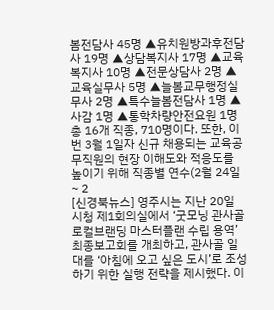봄전담사 45명 ▲유치원방과후전담사 19명 ▲상담복지사 17명 ▲교육복지사 10명 ▲전문상담사 2명 ▲교육실무사 5명 ▲늘봄교무행정실무사 2명 ▲특수늘봄전담사 1명 ▲사감 1명 ▲통학차량안전요원 1명 총 16개 직종, 710명이다. 또한, 이번 3월 1일자 신규 채용되는 교육공무직원의 현장 이해도와 적응도를 높이기 위해 직종별 연수(2월 24일 ~ 2
[신경북뉴스] 영주시는 지난 20일 시청 제1회의실에서 ‘굿모닝 관사골 로컬브랜딩 마스터플랜 수립 용역’ 최종보고회를 개최하고, 관사골 일대를 ‘아침에 오고 싶은 도시’로 조성하기 위한 실행 전략을 제시했다. 이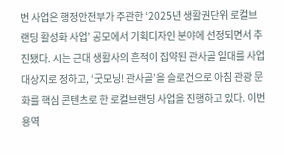번 사업은 행정안전부가 주관한 ‘2025년 생활권단위 로컬브랜딩 활성화 사업’ 공모에서 기획디자인 분야에 선정되면서 추진됐다. 시는 근대 생활사의 흔적이 집약된 관사골 일대를 사업 대상지로 정하고, ‘굿모닝! 관사골’을 슬로건으로 아침 관광 문화를 핵심 콘텐츠로 한 로컬브랜딩 사업을 진행하고 있다. 이번 용역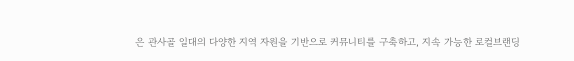은 관사골 일대의 다양한 지역 자원을 기반으로 커뮤니티를 구축하고, 지속 가능한 로컬브랜딩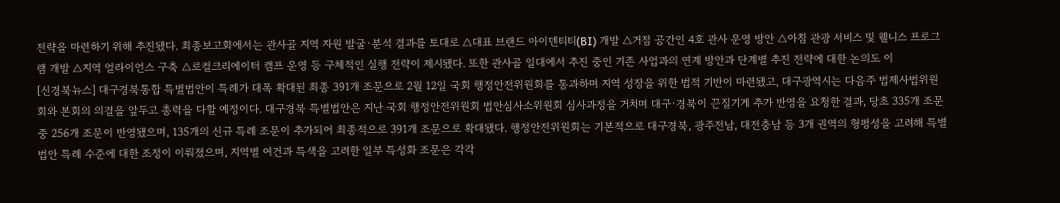전략을 마련하기 위해 추진됐다. 최종보고회에서는 관사골 지역 자원 발굴·분석 결과를 토대로 △대표 브랜드 아이덴티티(BI) 개발 △거점 공간인 4호 관사 운영 방안 △아침 관광 서비스 및 웰니스 프로그램 개발 △지역 얼라이언스 구축 △로컬크리에이터 캠프 운영 등 구체적인 실행 전략이 제시됐다. 또한 관사골 일대에서 추진 중인 기존 사업과의 연계 방안과 단계별 추진 전략에 대한 논의도 이
[신경북뉴스] 대구경북통합 특별법안이 특례가 대폭 확대된 최종 391개 조문으로 2월 12일 국회 행정안전위원회를 통과하며 지역 성장을 위한 법적 기반이 마련됐고, 대구광역시는 다음주 법제사법위원회와 본회의 의결을 앞두고 총력을 다할 예정이다. 대구경북 특별법안은 지난 국회 행정안전위원회 법안심사소위원회 심사과정을 거치며 대구·경북이 끈질기게 추가 반영을 요청한 결과, 당초 335개 조문 중 256개 조문이 반영됐으며, 135개의 신규 특례 조문이 추가되어 최종적으로 391개 조문으로 확대됐다. 행정안전위원회는 기본적으로 대구경북, 광주전남, 대전충남 등 3개 권역의 형평성을 고려해 특별법안 특례 수준에 대한 조정이 이뤄졌으며, 지역별 여건과 특색을 고려한 일부 특성화 조문은 각각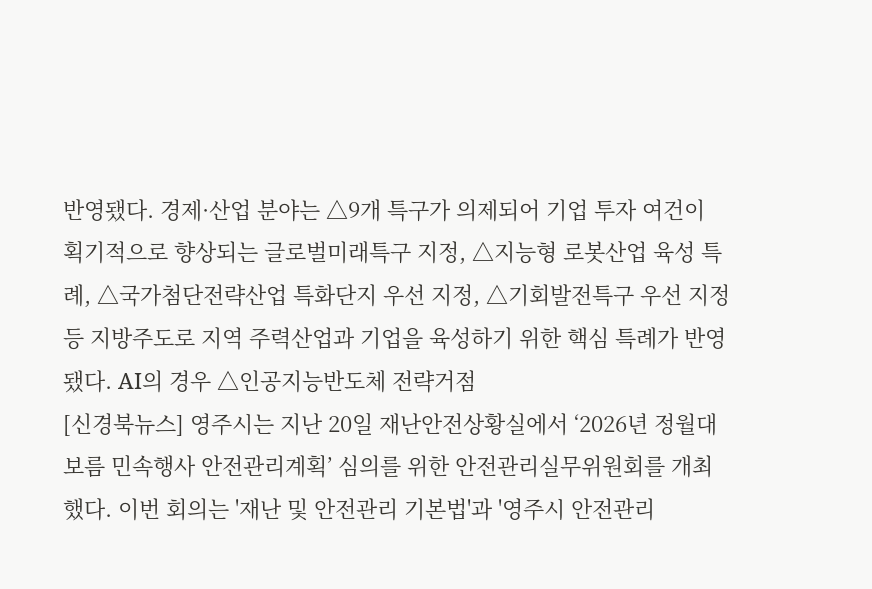반영됐다. 경제·산업 분야는 △9개 특구가 의제되어 기업 투자 여건이 획기적으로 향상되는 글로벌미래특구 지정, △지능형 로봇산업 육성 특례, △국가첨단전략산업 특화단지 우선 지정, △기회발전특구 우선 지정 등 지방주도로 지역 주력산업과 기업을 육성하기 위한 핵심 특례가 반영됐다. AI의 경우 △인공지능반도체 전략거점
[신경북뉴스] 영주시는 지난 20일 재난안전상황실에서 ‘2026년 정월대보름 민속행사 안전관리계획’ 심의를 위한 안전관리실무위원회를 개최했다. 이번 회의는 '재난 및 안전관리 기본법'과 '영주시 안전관리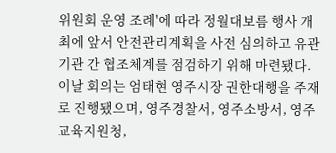위원회 운영 조례'에 따라 정월대보름 행사 개최에 앞서 안전관리계획을 사전 심의하고 유관기관 간 협조체계를 점검하기 위해 마련됐다. 이날 회의는 엄태현 영주시장 권한대행을 주재로 진행됐으며, 영주경찰서, 영주소방서, 영주교육지원청,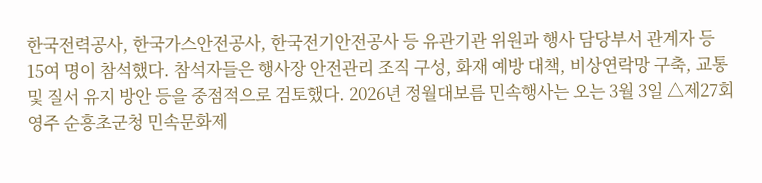한국전력공사, 한국가스안전공사, 한국전기안전공사 등 유관기관 위원과 행사 담당부서 관계자 등 15여 명이 참석했다. 참석자들은 행사장 안전관리 조직 구성, 화재 예방 대책, 비상연락망 구축, 교통 및 질서 유지 방안 등을 중점적으로 검토했다. 2026년 정월대보름 민속행사는 오는 3월 3일 △제27회 영주 순흥초군청 민속문화제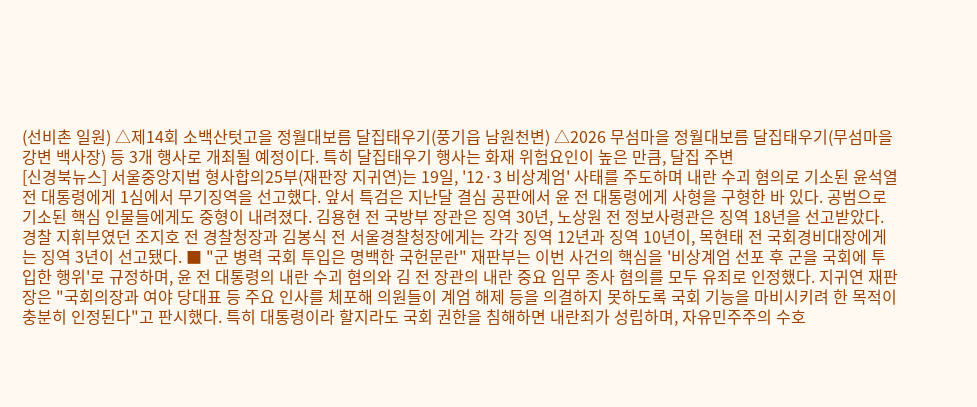(선비촌 일원) △제14회 소백산텃고을 정월대보름 달집태우기(풍기읍 남원천변) △2026 무섬마을 정월대보름 달집태우기(무섬마을 강변 백사장) 등 3개 행사로 개최될 예정이다. 특히 달집태우기 행사는 화재 위험요인이 높은 만큼, 달집 주변
[신경북뉴스] 서울중앙지법 형사합의25부(재판장 지귀연)는 19일, '12·3 비상계엄' 사태를 주도하며 내란 수괴 혐의로 기소된 윤석열 전 대통령에게 1심에서 무기징역을 선고했다. 앞서 특검은 지난달 결심 공판에서 윤 전 대통령에게 사형을 구형한 바 있다. 공범으로 기소된 핵심 인물들에게도 중형이 내려졌다. 김용현 전 국방부 장관은 징역 30년, 노상원 전 정보사령관은 징역 18년을 선고받았다. 경찰 지휘부였던 조지호 전 경찰청장과 김봉식 전 서울경찰청장에게는 각각 징역 12년과 징역 10년이, 목현태 전 국회경비대장에게는 징역 3년이 선고됐다. ■ "군 병력 국회 투입은 명백한 국헌문란" 재판부는 이번 사건의 핵심을 '비상계엄 선포 후 군을 국회에 투입한 행위'로 규정하며, 윤 전 대통령의 내란 수괴 혐의와 김 전 장관의 내란 중요 임무 종사 혐의를 모두 유죄로 인정했다. 지귀연 재판장은 "국회의장과 여야 당대표 등 주요 인사를 체포해 의원들이 계엄 해제 등을 의결하지 못하도록 국회 기능을 마비시키려 한 목적이 충분히 인정된다"고 판시했다. 특히 대통령이라 할지라도 국회 권한을 침해하면 내란죄가 성립하며, 자유민주주의 수호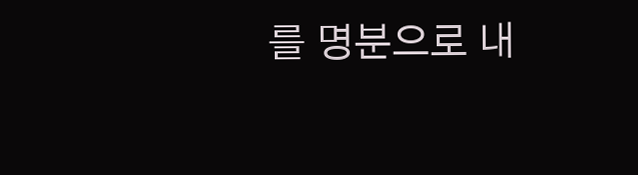를 명분으로 내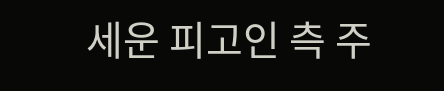세운 피고인 측 주